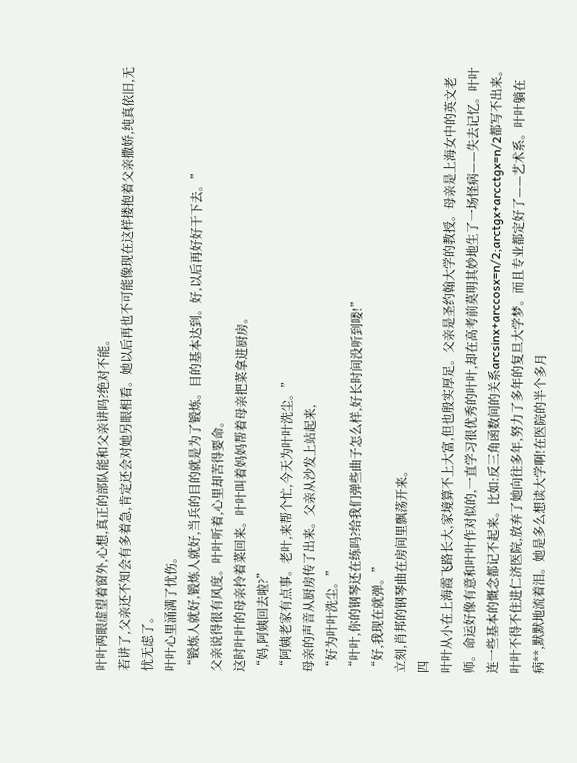叶叶两眼虚望着窗外,心想,真正的部队能和父亲讲吗?绝对不能。
若讲了,父亲还不知会有多着急,肯定还会对她另眼相看。她以后再也不可能像现在这样搂抱着父亲撒娇,纯真依旧,无忧无虑了。
叶叶心里涌满了忧伤。
“锻炼人就好,锻炼人就好,当兵的目的就是为了锻炼。目的基本达到。好,以后再好好干下去。”
父亲说得很有风度。叶叶听着,心里却苦得要命。
这时叶叶的母亲拎着菜回来。叶叶叫着妈妈帮着母亲把菜拿进厨房。
“妈,阿姨回去啦?”
“阿姨老家有点事。老叶,来帮个忙,今天为叶叶洗尘。”
母亲的声音从厨房传了出来。父亲从沙发上站起来,
“好为叶叶洗尘。”
“叶叶,你的钢琴还在练吗?给我们弹些曲子怎么样,好长时间没听到喽!”
“好,我现在就弹。”
立刻,肖邦的钢琴曲在房间里飘荡开来。
四
叶叶从小在上海霞飞路长大,家境算不上大富,但也殷实厚足。父亲是圣约翰大学的教授。母亲是上海女中的英文老师。命运好像有意和叶叶作对似的,一直学习很优秀的叶叶,却在高考前莫明其妙地生了一场怪病——失去记忆。叶叶连一些基本的慨念都记不起来。比如:反三角函数间的关系arcsinx+arccosx=n/2;arctgx+arcctgx=n/2都写不出来。叶叶不得不住进仁济医院,放弃了她向往多年,努力了多年的复旦大学梦。而且专业都定好了——艺术系。叶叶躺在病**,默默地流着泪。她是多么想读大学啊!在医院的半个多月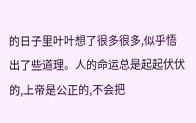的日子里叶叶想了很多很多,似乎悟出了些道理。人的命运总是起起伏伏的,上帝是公正的,不会把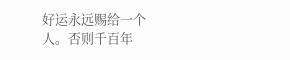好运永远赐给一个人。否则千百年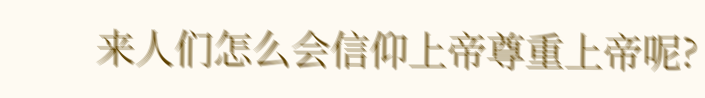来人们怎么会信仰上帝尊重上帝呢?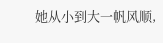她从小到大一帆风顺,